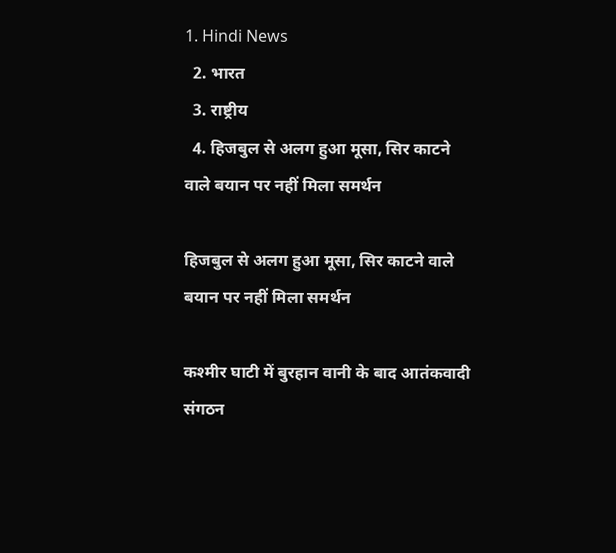1. Hindi News
  2. भारत
  3. राष्ट्रीय
  4. हिजबुल से अलग हुआ मूसा, सिर काटने वाले बयान पर नहीं मिला समर्थन

हिजबुल से अलग हुआ मूसा, सिर काटने वाले बयान पर नहीं मिला समर्थन

कश्मीर घाटी में बुरहान वानी के बाद आतंकवादी संगठन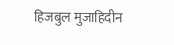हिजबुल मुजाहिदीन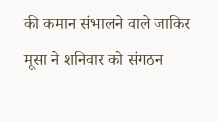की कमान संभालने वाले जाकिर मूसा ने शनिवार को संगठन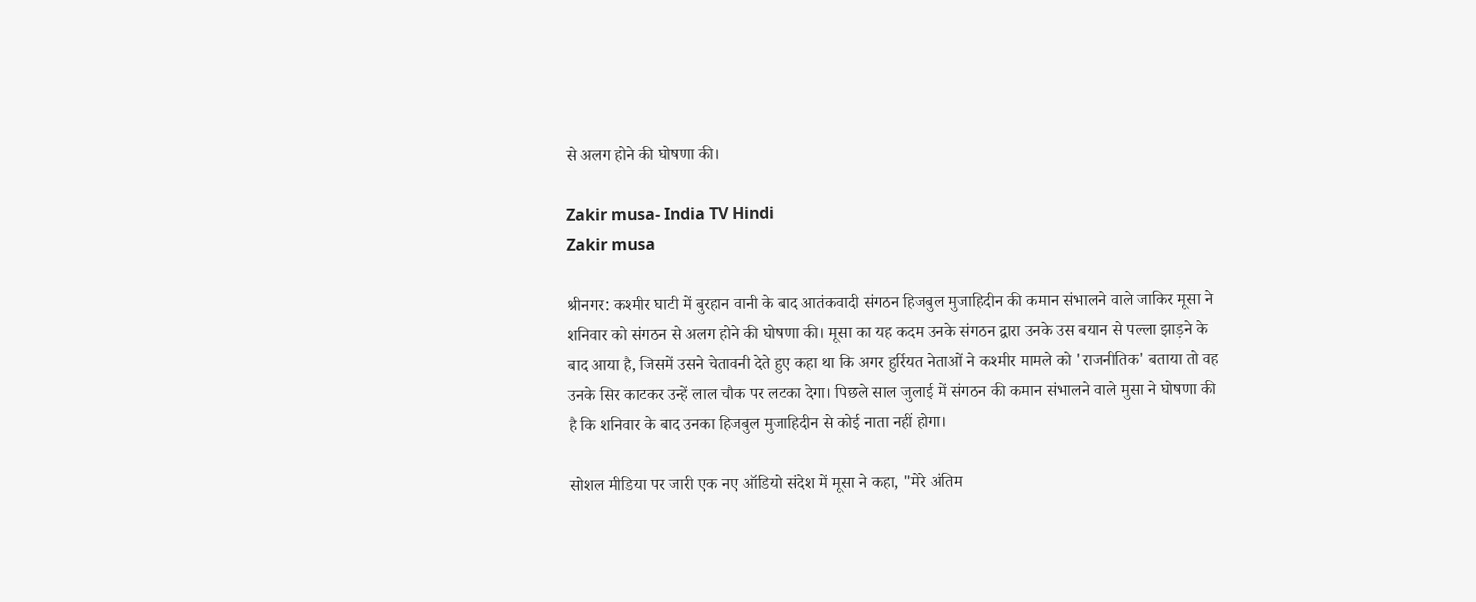से अलग होने की घोषणा की।

Zakir musa- India TV Hindi
Zakir musa

श्रीनगर: कश्मीर घाटी में बुरहान वानी के बाद आतंकवादी संगठन हिजबुल मुजाहिदीन की कमान संभालने वाले जाकिर मूसा ने शनिवार को संगठन से अलग होने की घोषणा की। मूसा का यह कदम उनके संगठन द्वारा उनके उस बयान से पल्ला झाड़ने के बाद आया है, जिसमें उसने चेतावनी देते हुए कहा था कि अगर हुर्रियत नेताओं ने कश्मीर मामले को 'राजनीतिक' बताया तो वह उनके सिर काटकर उन्हें लाल चौक पर लटका देगा। पिछले साल जुलाई में संगठन की कमान संभालने वाले मुसा ने घोषणा की है कि शनिवार के बाद उनका हिजबुल मुजाहिदीन से कोई नाता नहीं होगा।

सोशल मीडिया पर जारी एक नए ऑडियो संदेश में मूसा ने कहा, "मेरे अंतिम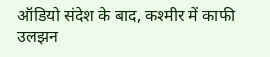ऑडियो संदेश के बाद, कश्मीर में काफी उलझन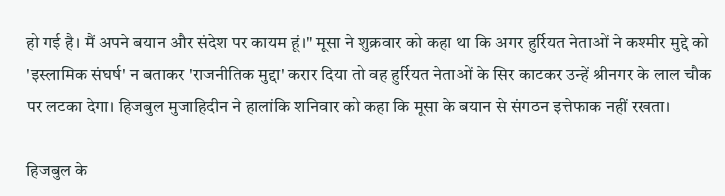हो गई है। मैं अपने बयान और संदेश पर कायम हूं।" मूसा ने शुक्रवार को कहा था कि अगर हुर्रियत नेताओं ने कश्मीर मुद्दे को 'इस्लामिक संघर्ष' न बताकर 'राजनीतिक मुद्दा' करार दिया तो वह हुर्रियत नेताओं के सिर काटकर उन्हें श्रीनगर के लाल चौक पर लटका देगा। हिजबुल मुजाहिदीन ने हालांकि शनिवार को कहा कि मूसा के बयान से संगठन इत्तेफाक नहीं रखता।

हिजबुल के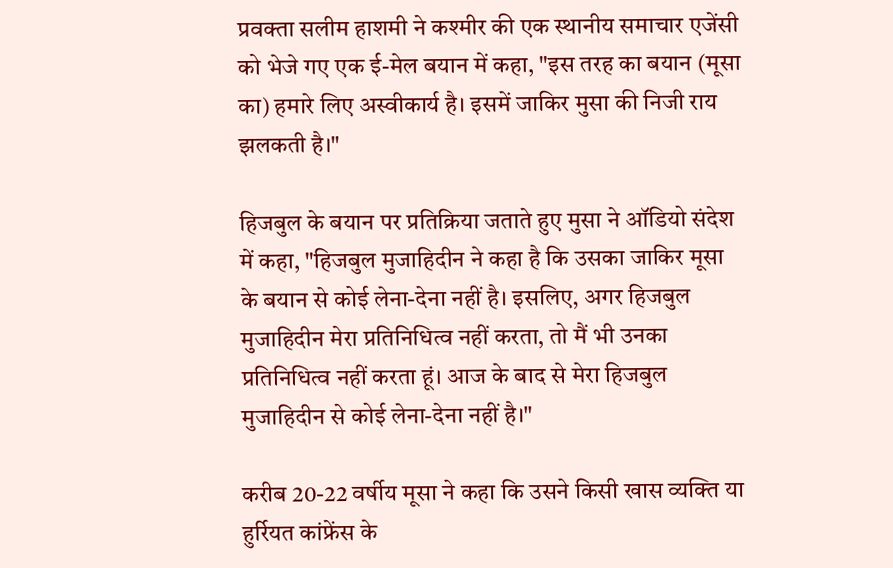प्रवक्ता सलीम हाशमी ने कश्मीर की एक स्थानीय समाचार एजेंसी को भेजे गए एक ई-मेल बयान में कहा, "इस तरह का बयान (मूसा का) हमारे लिए अस्वीकार्य है। इसमें जाकिर मुसा की निजी राय झलकती है।"

हिजबुल के बयान पर प्रतिक्रिया जताते हुए मुसा ने ऑडियो संदेश में कहा, "हिजबुल मुजाहिदीन ने कहा है कि उसका जाकिर मूसा के बयान से कोई लेना-देना नहीं है। इसलिए, अगर हिजबुल मुजाहिदीन मेरा प्रतिनिधित्व नहीं करता, तो मैं भी उनका प्रतिनिधित्व नहीं करता हूं। आज के बाद से मेरा हिजबुल मुजाहिदीन से कोई लेना-देना नहीं है।"

करीब 20-22 वर्षीय मूसा ने कहा कि उसने किसी खास व्यक्ति या हुर्रियत कांफ्रेंस के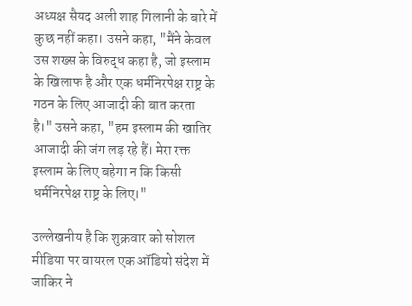अध्यक्ष सैयद अली शाह गिलानी के बारे में कुछ नहीं कहा। उसने कहा, "मैंने केवल उस शख्स के विरुद्ध कहा है, जो इस्लाम के खिलाफ है और एक धर्मनिरपेक्ष राष्ट्र के गठन के लिए आजादी की बात करता है।" उसने कहा, "हम इस्लाम की खातिर आजादी की जंग लड़ रहे हैं। मेरा रक्त इस्लाम के लिए बहेगा न कि किसी धर्मनिरपेक्ष राष्ट्र के लिए।"

उल्लेखनीय है कि शुक्रवार को सोशल मीडिया पर वायरल एक ऑडियो संदेश में जाकिर ने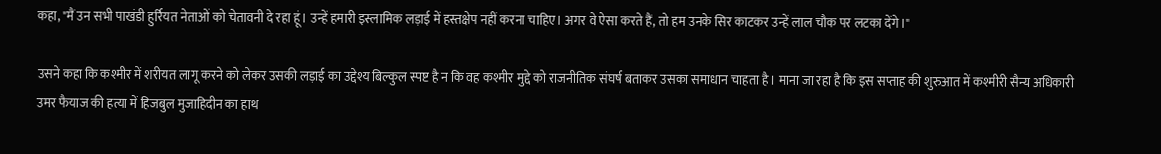कहा, "मैं उन सभी पाखंडी हुर्रियत नेताओं को चेतावनी दे रहा हूं। उन्हें हमारी इस्लामिक लड़ाई में हस्तक्षेप नहीं करना चाहिए। अगर वे ऐसा करते हैं, तो हम उनके सिर काटकर उन्हें लाल चौक पर लटका देंगे।"

उसने कहा कि कश्मीर में शरीयत लागू करने को लेकर उसकी लड़ाई का उद्देश्य बिल्कुल स्पष्ट है न कि वह कश्मीर मुद्दे को राजनीतिक संघर्ष बताकर उसका समाधान चाहता है। माना जा रहा है कि इस सप्ताह की शुरुआत में कश्मीरी सैन्य अधिकारी उमर फैयाज की हत्या में हिजबुल मुजाहिदीन का हाथ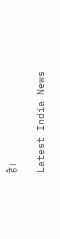है।

Latest India News